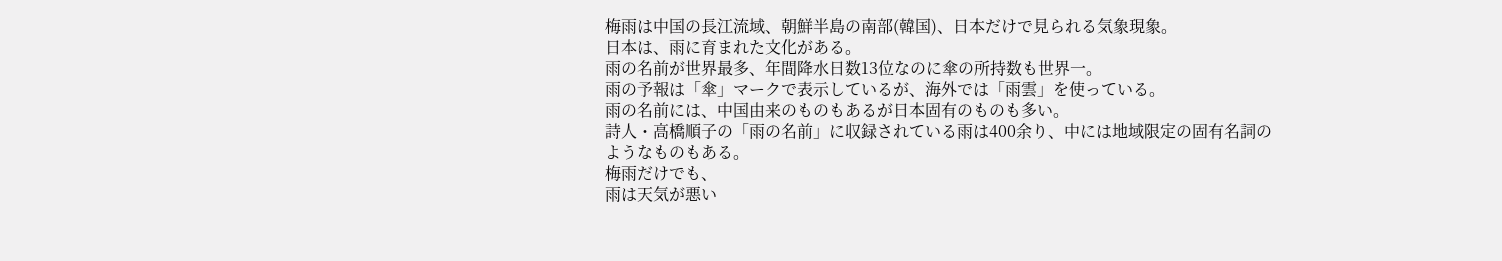梅雨は中国の長江流域、朝鮮半島の南部(韓国)、日本だけで見られる気象現象。
日本は、雨に育まれた文化がある。
雨の名前が世界最多、年間降水日数13位なのに傘の所持数も世界一。
雨の予報は「傘」マークで表示しているが、海外では「雨雲」を使っている。
雨の名前には、中国由来のものもあるが日本固有のものも多い。
詩人・高橋順子の「雨の名前」に収録されている雨は400余り、中には地域限定の固有名詞のようなものもある。
梅雨だけでも、
雨は天気が悪い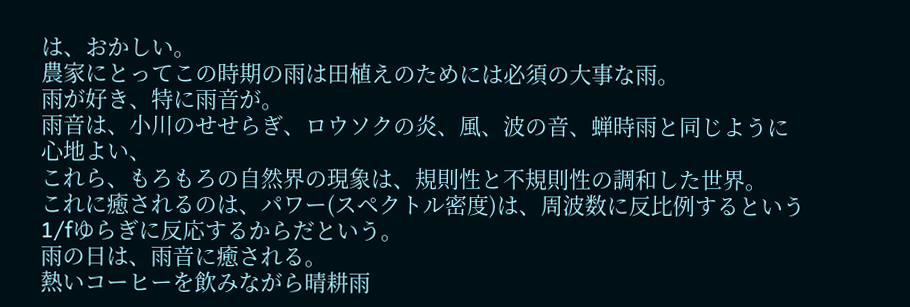は、おかしい。
農家にとってこの時期の雨は田植えのためには必須の大事な雨。
雨が好き、特に雨音が。
雨音は、小川のせせらぎ、ロウソクの炎、風、波の音、蝉時雨と同じように心地よい、
これら、もろもろの自然界の現象は、規則性と不規則性の調和した世界。
これに癒されるのは、パワー(スペクトル密度)は、周波数に反比例するという1/fゆらぎに反応するからだという。
雨の日は、雨音に癒される。
熱いコーヒーを飲みながら晴耕雨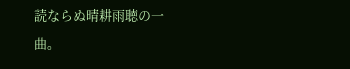読ならぬ晴耕雨聴の一曲。